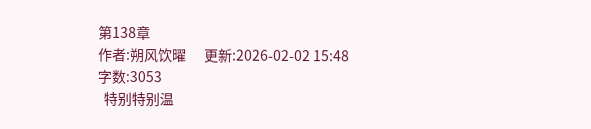第138章
作者:朔风饮曜      更新:2026-02-02 15:48      字数:3053
  特别特别温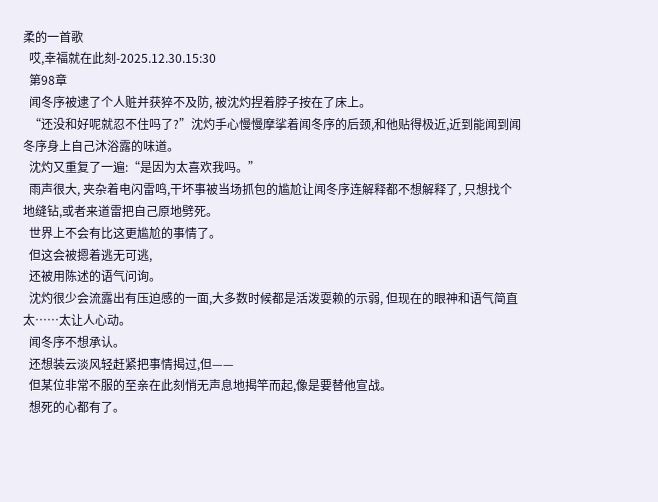柔的一首歌
  哎,幸福就在此刻-2025.12.30.15:30
  第98章
  闻冬序被逮了个人赃并获猝不及防, 被沈灼捏着脖子按在了床上。
  “还没和好呢就忍不住吗了?”沈灼手心慢慢摩挲着闻冬序的后颈,和他贴得极近,近到能闻到闻冬序身上自己沐浴露的味道。
  沈灼又重复了一遍:“是因为太喜欢我吗。”
  雨声很大, 夹杂着电闪雷鸣,干坏事被当场抓包的尴尬让闻冬序连解释都不想解释了, 只想找个地缝钻,或者来道雷把自己原地劈死。
  世界上不会有比这更尴尬的事情了。
  但这会被摁着逃无可逃,
  还被用陈述的语气问询。
  沈灼很少会流露出有压迫感的一面,大多数时候都是活泼耍赖的示弱, 但现在的眼神和语气简直太……太让人心动。
  闻冬序不想承认。
  还想装云淡风轻赶紧把事情揭过,但——
  但某位非常不服的至亲在此刻悄无声息地揭竿而起,像是要替他宣战。
  想死的心都有了。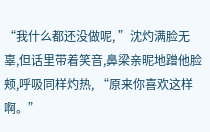“我什么都还没做呢, ”沈灼满脸无辜,但话里带着笑音,鼻梁亲昵地蹭他脸颊,呼吸同样灼热, “原来你喜欢这样啊。”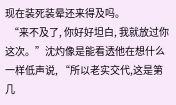现在装死装晕还来得及吗。
  “来不及了, 你好好坦白, 我就放过你这次。”沈灼像是能看透他在想什么一样低声说, “所以老实交代,这是第几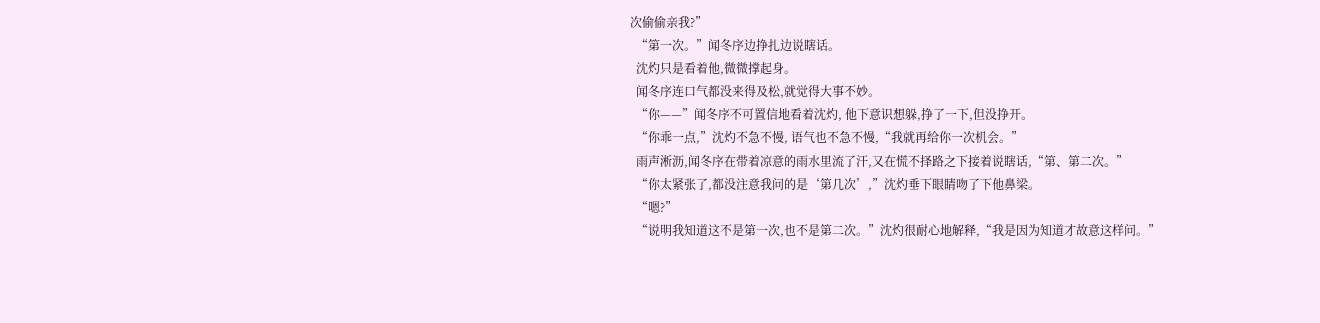次偷偷亲我?”
  “第一次。”闻冬序边挣扎边说瞎话。
  沈灼只是看着他,微微撑起身。
  闻冬序连口气都没来得及松,就觉得大事不妙。
  “你——”闻冬序不可置信地看着沈灼, 他下意识想躲,挣了一下,但没挣开。
  “你乖一点,”沈灼不急不慢, 语气也不急不慢,“我就再给你一次机会。”
  雨声淅沥,闻冬序在带着凉意的雨水里流了汗,又在慌不择路之下接着说瞎话,“第、第二次。”
  “你太紧张了,都没注意我问的是‘第几次’,”沈灼垂下眼睛吻了下他鼻梁。
  “嗯?”
  “说明我知道这不是第一次,也不是第二次。”沈灼很耐心地解释,“我是因为知道才故意这样问。”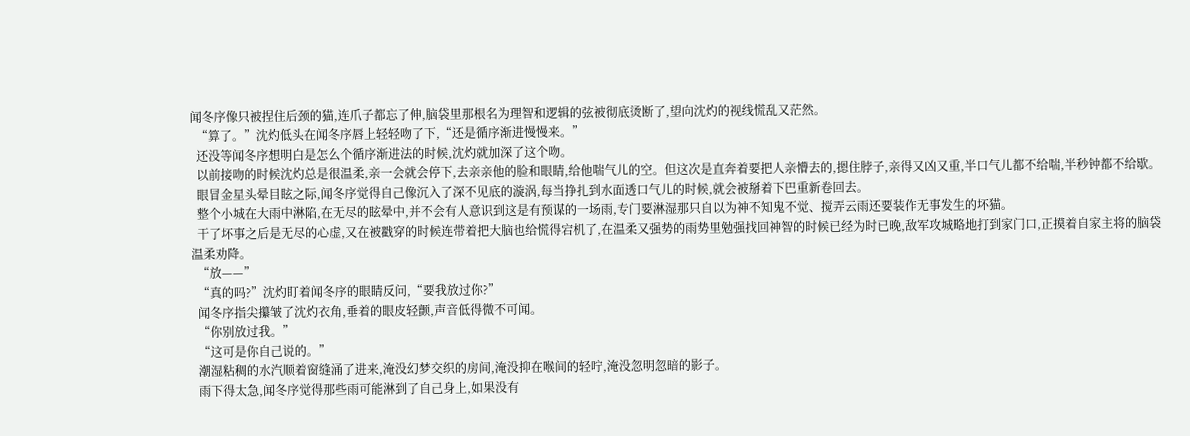闻冬序像只被捏住后颈的猫,连爪子都忘了伸,脑袋里那根名为理智和逻辑的弦被彻底烫断了,望向沈灼的视线慌乱又茫然。
  “算了。”沈灼低头在闻冬序唇上轻轻吻了下,“还是循序渐进慢慢来。”
  还没等闻冬序想明白是怎么个循序渐进法的时候,沈灼就加深了这个吻。
  以前接吻的时候沈灼总是很温柔,亲一会就会停下,去亲亲他的脸和眼睛,给他喘气儿的空。但这次是直奔着要把人亲懵去的,摁住脖子,亲得又凶又重,半口气儿都不给喘,半秒钟都不给歇。
  眼冒金星头晕目眩之际,闻冬序觉得自己像沉入了深不见底的漩涡,每当挣扎到水面透口气儿的时候,就会被掰着下巴重新卷回去。
  整个小城在大雨中淋陷,在无尽的眩晕中,并不会有人意识到这是有预谋的一场雨,专门要淋湿那只自以为神不知鬼不觉、搅弄云雨还要装作无事发生的坏猫。
  干了坏事之后是无尽的心虚,又在被戳穿的时候连带着把大脑也给慌得宕机了,在温柔又强势的雨势里勉强找回神智的时候已经为时已晚,敌军攻城略地打到家门口,正摸着自家主将的脑袋温柔劝降。
  “放——”
  “真的吗?”沈灼盯着闻冬序的眼睛反问,“要我放过你?”
  闻冬序指尖攥皱了沈灼衣角,垂着的眼皮轻颤,声音低得微不可闻。
  “你别放过我。”
  “这可是你自己说的。”
  潮湿粘稠的水汽顺着窗缝涌了进来,淹没幻梦交织的房间,淹没抑在喉间的轻咛,淹没忽明忽暗的影子。
  雨下得太急,闻冬序觉得那些雨可能淋到了自己身上,如果没有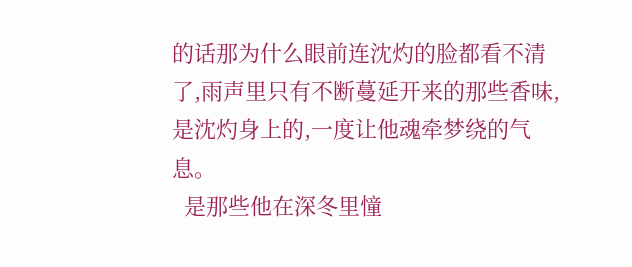的话那为什么眼前连沈灼的脸都看不清了,雨声里只有不断蔓延开来的那些香味,是沈灼身上的,一度让他魂牵梦绕的气息。
  是那些他在深冬里憧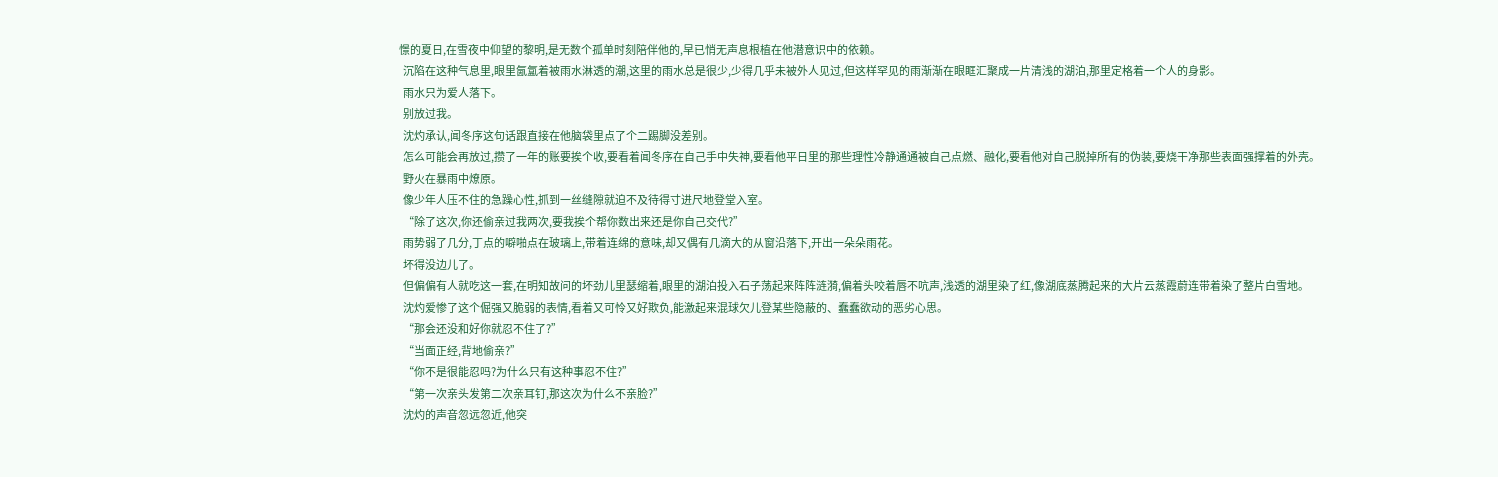憬的夏日,在雪夜中仰望的黎明,是无数个孤单时刻陪伴他的,早已悄无声息根植在他潜意识中的依赖。
  沉陷在这种气息里,眼里氤氲着被雨水淋透的潮,这里的雨水总是很少,少得几乎未被外人见过,但这样罕见的雨渐渐在眼眶汇聚成一片清浅的湖泊,那里定格着一个人的身影。
  雨水只为爱人落下。
  别放过我。
  沈灼承认,闻冬序这句话跟直接在他脑袋里点了个二踢脚没差别。
  怎么可能会再放过,攒了一年的账要挨个收,要看着闻冬序在自己手中失神,要看他平日里的那些理性冷静通通被自己点燃、融化,要看他对自己脱掉所有的伪装,要烧干净那些表面强撑着的外壳。
  野火在暴雨中燎原。
  像少年人压不住的急躁心性,抓到一丝缝隙就迫不及待得寸进尺地登堂入室。
  “除了这次,你还偷亲过我两次,要我挨个帮你数出来还是你自己交代?”
  雨势弱了几分,丁点的噼啪点在玻璃上,带着连绵的意味,却又偶有几滴大的从窗沿落下,开出一朵朵雨花。
  坏得没边儿了。
  但偏偏有人就吃这一套,在明知故问的坏劲儿里瑟缩着,眼里的湖泊投入石子荡起来阵阵涟漪,偏着头咬着唇不吭声,浅透的湖里染了红,像湖底蒸腾起来的大片云蒸霞蔚连带着染了整片白雪地。
  沈灼爱惨了这个倔强又脆弱的表情,看着又可怜又好欺负,能激起来混球欠儿登某些隐蔽的、蠢蠢欲动的恶劣心思。
  “那会还没和好你就忍不住了?”
  “当面正经,背地偷亲?”
  “你不是很能忍吗?为什么只有这种事忍不住?”
  “第一次亲头发第二次亲耳钉,那这次为什么不亲脸?”
  沈灼的声音忽远忽近,他突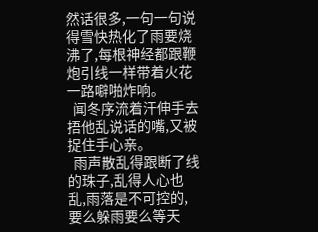然话很多,一句一句说得雪快热化了雨要烧沸了,每根神经都跟鞭炮引线一样带着火花一路噼啪炸响。
  闻冬序流着汗伸手去捂他乱说话的嘴,又被捉住手心亲。
  雨声散乱得跟断了线的珠子,乱得人心也乱,雨落是不可控的,要么躲雨要么等天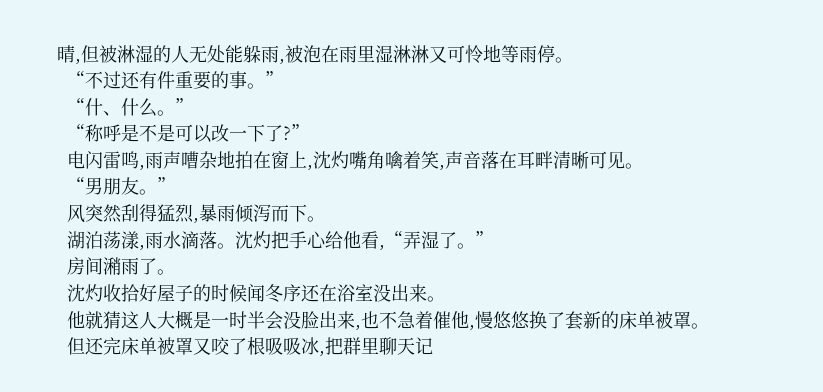晴,但被淋湿的人无处能躲雨,被泡在雨里湿淋淋又可怜地等雨停。
  “不过还有件重要的事。”
  “什、什么。”
  “称呼是不是可以改一下了?”
  电闪雷鸣,雨声嘈杂地拍在窗上,沈灼嘴角噙着笑,声音落在耳畔清晰可见。
  “男朋友。”
  风突然刮得猛烈,暴雨倾泻而下。
  湖泊荡漾,雨水滴落。沈灼把手心给他看,“弄湿了。”
  房间潲雨了。
  沈灼收拾好屋子的时候闻冬序还在浴室没出来。
  他就猜这人大概是一时半会没脸出来,也不急着催他,慢悠悠换了套新的床单被罩。
  但还完床单被罩又咬了根吸吸冰,把群里聊天记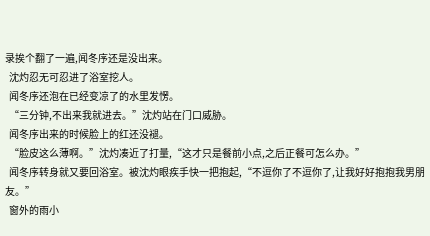录挨个翻了一遍,闻冬序还是没出来。
  沈灼忍无可忍进了浴室挖人。
  闻冬序还泡在已经变凉了的水里发愣。
  “三分钟,不出来我就进去。”沈灼站在门口威胁。
  闻冬序出来的时候脸上的红还没褪。
  “脸皮这么薄啊。”沈灼凑近了打量,“这才只是餐前小点,之后正餐可怎么办。”
  闻冬序转身就又要回浴室。被沈灼眼疾手快一把抱起,“不逗你了不逗你了,让我好好抱抱我男朋友。”
  窗外的雨小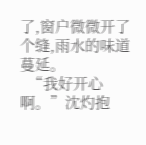了,窗户微微开了个缝,雨水的味道蔓延。
  “我好开心啊。”沈灼抱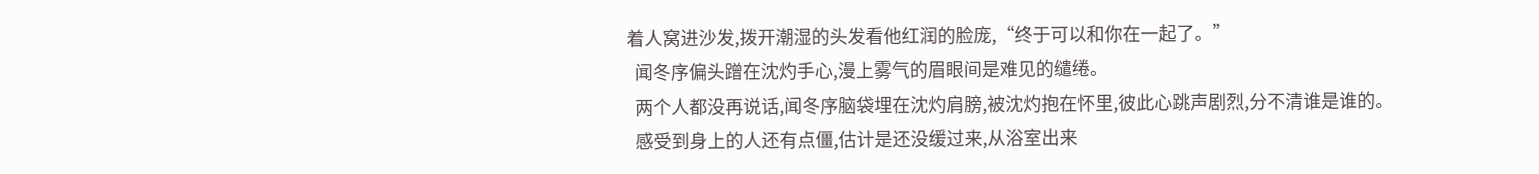着人窝进沙发,拨开潮湿的头发看他红润的脸庞,“终于可以和你在一起了。”
  闻冬序偏头蹭在沈灼手心,漫上雾气的眉眼间是难见的缱绻。
  两个人都没再说话,闻冬序脑袋埋在沈灼肩膀,被沈灼抱在怀里,彼此心跳声剧烈,分不清谁是谁的。
  感受到身上的人还有点僵,估计是还没缓过来,从浴室出来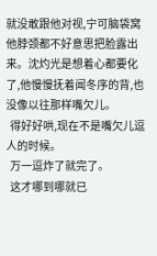就没敢跟他对视,宁可脑袋窝他脖颈都不好意思把脸露出来。沈灼光是想着心都要化了,他慢慢抚着闻冬序的背,也没像以往那样嘴欠儿。
  得好好哄,现在不是嘴欠儿逗人的时候。
  万一逗炸了就完了。
  这才哪到哪就已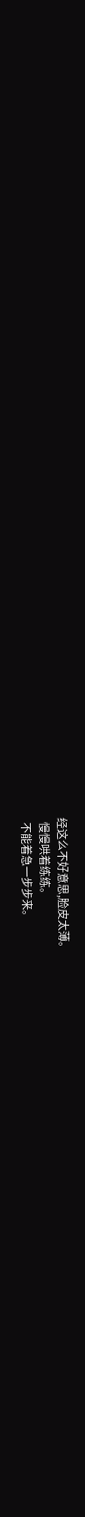经这么不好意思,脸皮太薄。
  慢慢哄着练练。
  不能着急一步步来。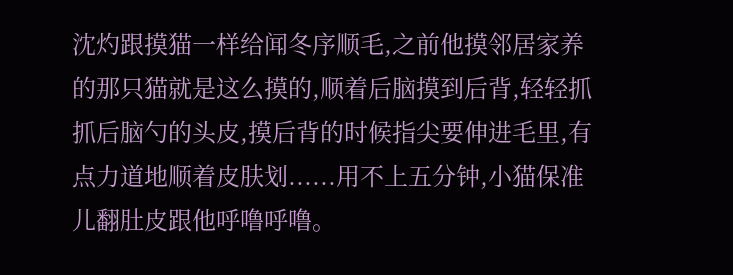沈灼跟摸猫一样给闻冬序顺毛,之前他摸邻居家养的那只猫就是这么摸的,顺着后脑摸到后背,轻轻抓抓后脑勺的头皮,摸后背的时候指尖要伸进毛里,有点力道地顺着皮肤划......用不上五分钟,小猫保准儿翻肚皮跟他呼噜呼噜。